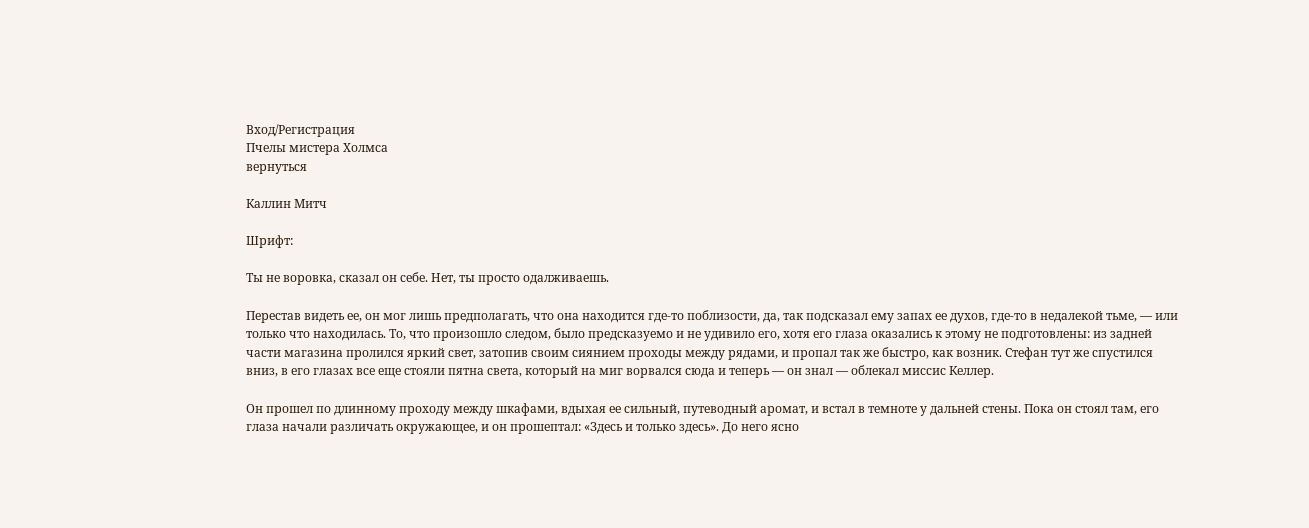Вход/Регистрация
Пчелы мистера Холмса
вернуться

Каллин Митч

Шрифт:

Ты не воровка, сказал он себе. Нет, ты просто одалживаешь.

Перестав видеть ее, он мог лишь предполагать, что она находится где-то поблизости, да, так подсказал ему запах ее духов, где-то в недалекой тьме, — или только что находилась. То, что произошло следом, было предсказуемо и не удивило его, хотя его глаза оказались к этому не подготовлены: из задней части магазина пролился яркий свет, затопив своим сиянием проходы между рядами, и пропал так же быстро, как возник. Стефан тут же спустился вниз, в его глазах все еще стояли пятна света, который на миг ворвался сюда и теперь — он знал — облекал миссис Келлер.

Он прошел по длинному проходу между шкафами, вдыхая ее сильный, путеводный аромат, и встал в темноте у дальней стены. Пока он стоял там, его глаза начали различать окружающее, и он прошептал: «Здесь и только здесь». До него ясно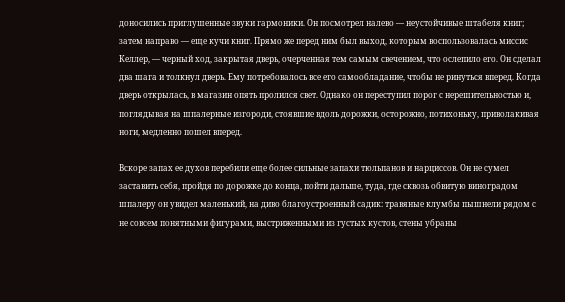доносились приглушенные звуки гармоники. Он посмотрел налево — неустойчивые штабеля книг; затем направо — еще кучи книг. Прямо же перед ним был выход, которым воспользовалась миссис Келлер, — черный ход, закрытая дверь, очерченная тем самым свечением, что ослепило его. Он сделал два шага и толкнул дверь. Ему потребовалось все его самообладание, чтобы не ринуться вперед. Когда дверь открылась, в магазин опять пролился свет. Однако он переступил порог с нерешительностью и, поглядывая на шпалерные изгороди, стоявшие вдоль дорожки, осторожно, потихоньку, приволакивая ноги, медленно пошел вперед.

Вскоре запах ее духов перебили еще более сильные запахи тюльпанов и нарциссов. Он не сумел заставить себя, пройдя по дорожке до конца, пойти дальше, туда, где сквозь обвитую виноградом шпалеру он увидел маленький, на диво благоустроенный садик: травяные клумбы пышнели рядом с не совсем понятными фигурами, выстриженными из густых кустов, стены убраны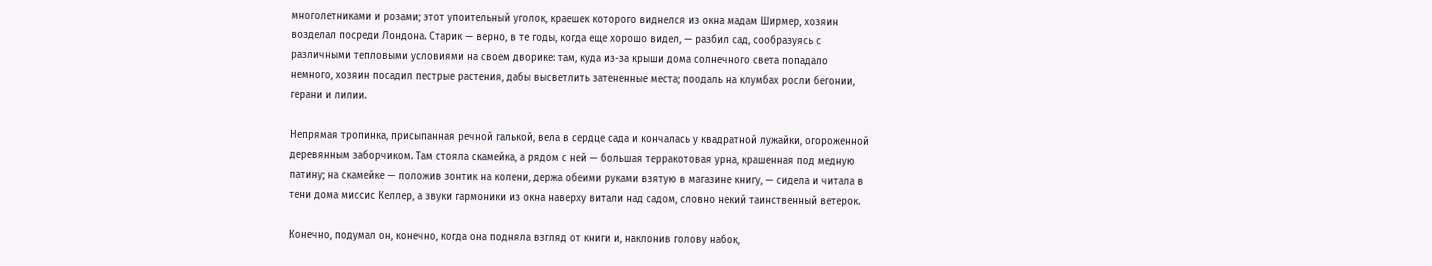многолетниками и розами; этот упоительный уголок, краешек которого виднелся из окна мадам Ширмер, хозяин возделал посреди Лондона. Старик — верно, в те годы, когда еще хорошо видел, — разбил сад, сообразуясь с различными тепловыми условиями на своем дворике: там, куда из-за крыши дома солнечного света попадало немного, хозяин посадил пестрые растения, дабы высветлить затененные места; поодаль на клумбах росли бегонии, герани и лилии.

Непрямая тропинка, присыпанная речной галькой, вела в сердце сада и кончалась у квадратной лужайки, огороженной деревянным заборчиком. Там стояла скамейка, а рядом с ней — большая терракотовая урна, крашенная под медную патину; на скамейке — положив зонтик на колени, держа обеими руками взятую в магазине книгу, — сидела и читала в тени дома миссис Келлер, а звуки гармоники из окна наверху витали над садом, словно некий таинственный ветерок.

Конечно, подумал он, конечно, когда она подняла взгляд от книги и, наклонив голову набок,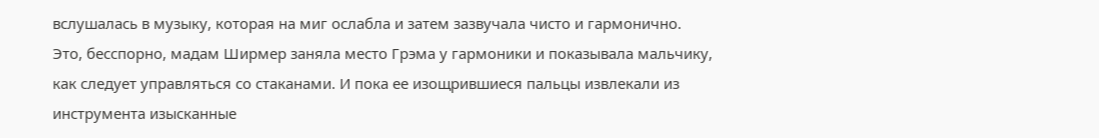вслушалась в музыку, которая на миг ослабла и затем зазвучала чисто и гармонично. Это, бесспорно, мадам Ширмер заняла место Грэма у гармоники и показывала мальчику, как следует управляться со стаканами. И пока ее изощрившиеся пальцы извлекали из инструмента изысканные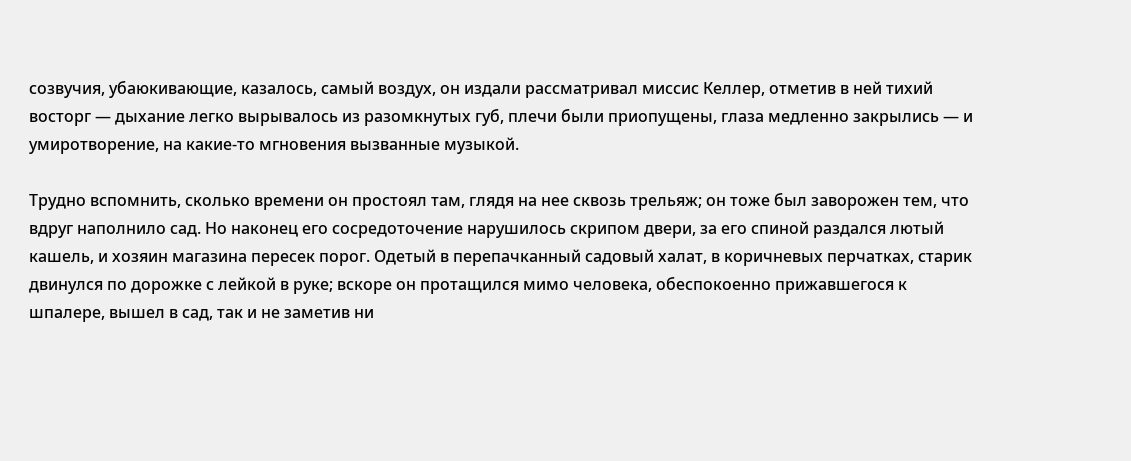созвучия, убаюкивающие, казалось, самый воздух, он издали рассматривал миссис Келлер, отметив в ней тихий восторг — дыхание легко вырывалось из разомкнутых губ, плечи были приопущены, глаза медленно закрылись — и умиротворение, на какие-то мгновения вызванные музыкой.

Трудно вспомнить, сколько времени он простоял там, глядя на нее сквозь трельяж; он тоже был заворожен тем, что вдруг наполнило сад. Но наконец его сосредоточение нарушилось скрипом двери, за его спиной раздался лютый кашель, и хозяин магазина пересек порог. Одетый в перепачканный садовый халат, в коричневых перчатках, старик двинулся по дорожке с лейкой в руке; вскоре он протащился мимо человека, обеспокоенно прижавшегося к шпалере, вышел в сад, так и не заметив ни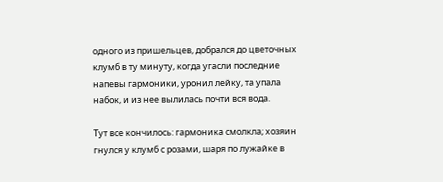одного из пришельцев, добрался до цветочных клумб в ту минуту, когда угасли последние напевы гармоники, уронил лейку, та упала набок, и из нее вылилась почти вся вода.

Тут все кончилось: гармоника смолкла; хозяин гнулся у клумб с розами, шаря по лужайке в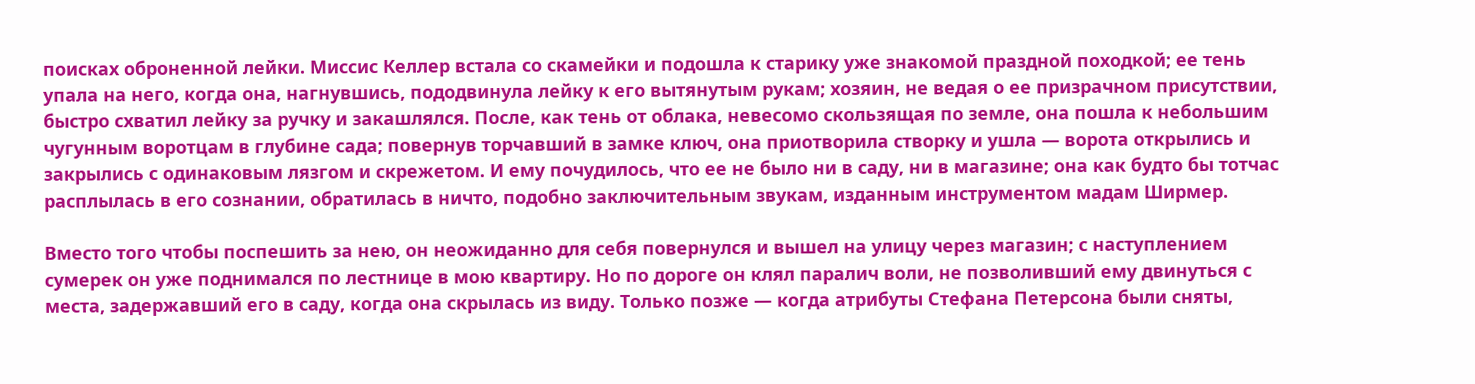поисках оброненной лейки. Миссис Келлер встала со скамейки и подошла к старику уже знакомой праздной походкой; ее тень упала на него, когда она, нагнувшись, пододвинула лейку к его вытянутым рукам; хозяин, не ведая о ее призрачном присутствии, быстро схватил лейку за ручку и закашлялся. После, как тень от облака, невесомо скользящая по земле, она пошла к небольшим чугунным воротцам в глубине сада; повернув торчавший в замке ключ, она приотворила створку и ушла — ворота открылись и закрылись с одинаковым лязгом и скрежетом. И ему почудилось, что ее не было ни в саду, ни в магазине; она как будто бы тотчас расплылась в его сознании, обратилась в ничто, подобно заключительным звукам, изданным инструментом мадам Ширмер.

Вместо того чтобы поспешить за нею, он неожиданно для себя повернулся и вышел на улицу через магазин; с наступлением сумерек он уже поднимался по лестнице в мою квартиру. Но по дороге он клял паралич воли, не позволивший ему двинуться с места, задержавший его в саду, когда она скрылась из виду. Только позже — когда атрибуты Стефана Петерсона были сняты,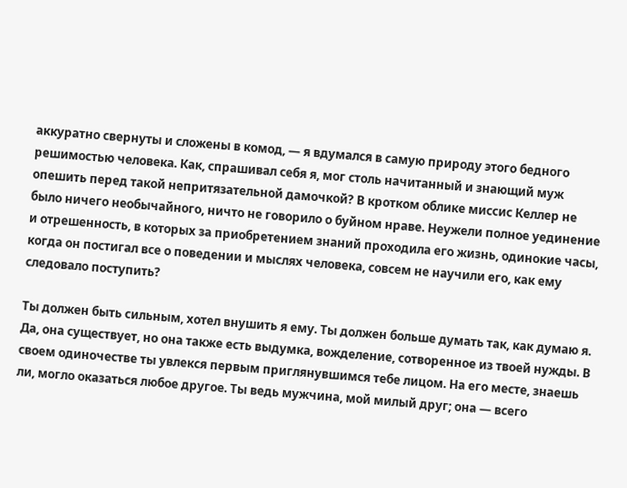аккуратно свернуты и сложены в комод, — я вдумался в самую природу этого бедного решимостью человека. Как, спрашивал себя я, мог столь начитанный и знающий муж опешить перед такой непритязательной дамочкой? В кротком облике миссис Келлер не было ничего необычайного, ничто не говорило о буйном нраве. Неужели полное уединение и отрешенность, в которых за приобретением знаний проходила его жизнь, одинокие часы, когда он постигал все о поведении и мыслях человека, совсем не научили его, как ему следовало поступить?

Ты должен быть сильным, хотел внушить я ему. Ты должен больше думать так, как думаю я. Да, она существует, но она также есть выдумка, вожделение, сотворенное из твоей нужды. В своем одиночестве ты увлекся первым приглянувшимся тебе лицом. На его месте, знаешь ли, могло оказаться любое другое. Ты ведь мужчина, мой милый друг; она — всего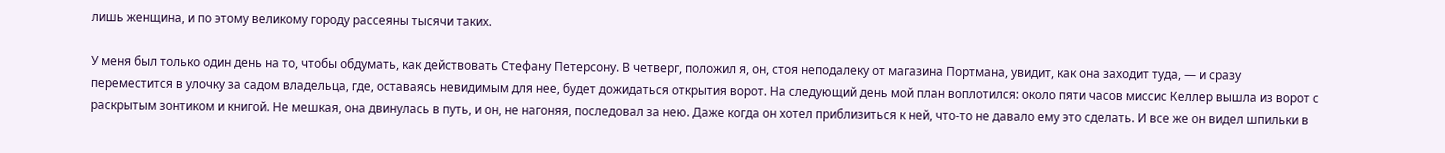лишь женщина, и по этому великому городу рассеяны тысячи таких.

У меня был только один день на то, чтобы обдумать, как действовать Стефану Петерсону. В четверг, положил я, он, стоя неподалеку от магазина Портмана, увидит, как она заходит туда, — и сразу переместится в улочку за садом владельца, где, оставаясь невидимым для нее, будет дожидаться открытия ворот. На следующий день мой план воплотился: около пяти часов миссис Келлер вышла из ворот с раскрытым зонтиком и книгой. Не мешкая, она двинулась в путь, и он, не нагоняя, последовал за нею. Даже когда он хотел приблизиться к ней, что-то не давало ему это сделать. И все же он видел шпильки в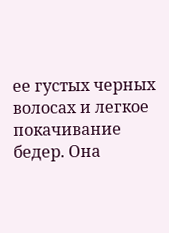ее густых черных волосах и легкое покачивание бедер. Она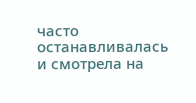часто останавливалась и смотрела на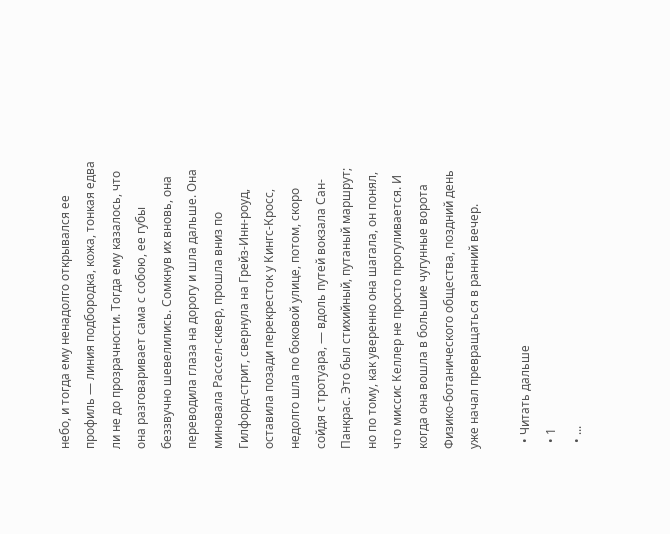небо, и тогда ему ненадолго открывался ее профиль — линия подбородка, кожа, тонкая едва ли не до прозрачности. Тогда ему казалось, что она разговаривает сама с собою, ее губы беззвучно шевелились. Сомкнув их вновь, она переводила глаза на дорогу и шла дальше. Она миновала Рассел-сквер, прошла вниз по Гилфорд-стрит, свернула на Грейз-Инн-роуд, оставила позади перекресток у Кингс-Кросс, недолго шла по боковой улице, потом, скоро сойдя с тротуара, — вдоль путей вокзала Сан-Панкрас. Это был стихийный, путаный маршрут; но по тому, как уверенно она шагала, он понял, что миссис Келлер не просто прогуливается. И когда она вошла в большие чугунные ворота Физико-ботанического общества, поздний день уже начал превращаться в ранний вечер.

  • Читать дальше
  • 1
  • ...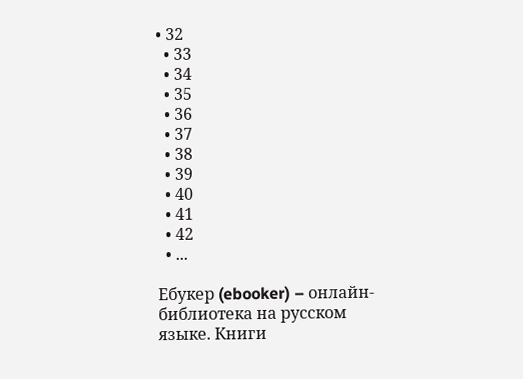• 32
  • 33
  • 34
  • 35
  • 36
  • 37
  • 38
  • 39
  • 40
  • 41
  • 42
  • ...

Ебукер (ebooker) – онлайн-библиотека на русском языке. Книги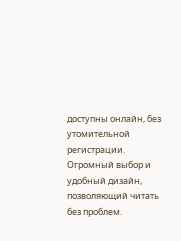доступны онлайн, без утомительной регистрации. Огромный выбор и удобный дизайн, позволяющий читать без проблем.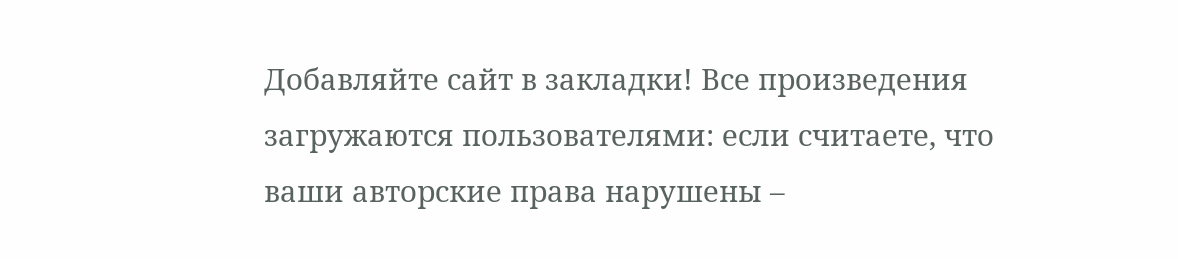Добавляйте сайт в закладки! Все произведения загружаются пользователями: если считаете, что ваши авторские права нарушены –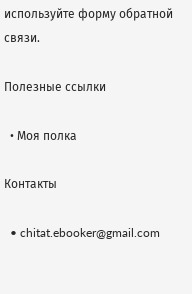используйте форму обратной связи.

Полезные ссылки

  • Моя полка

Контакты

  • chitat.ebooker@gmail.com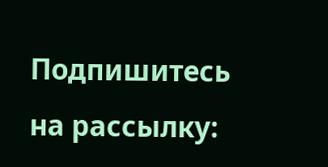Подпишитесь на рассылку: